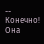-- Конечно! Она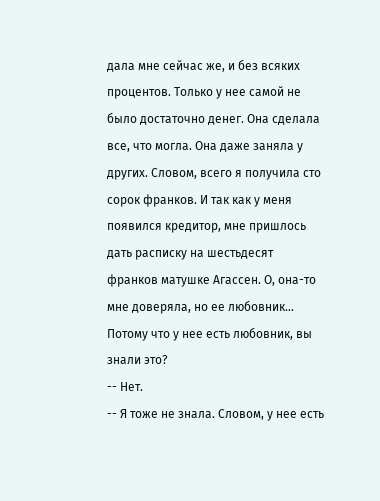дала мне сейчас же, и без всяких процентов. Только у нее самой не было достаточно денег. Она сделала все, что могла. Она даже заняла у других. Словом, всего я получила сто сорок франков. И так как у меня появился кредитор, мне пришлось дать расписку на шестьдесят франков матушке Агассен. О, она-то мне доверяла, но ее любовник... Потому что у нее есть любовник, вы знали это?
-- Нет.
-- Я тоже не знала. Словом, у нее есть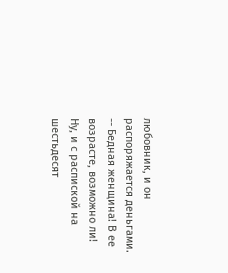любовник, и он распоряжается деньгами.
-- Бедная женщина! В ее возрасте, возможно ли! Ну, и с распиской на шестьдесят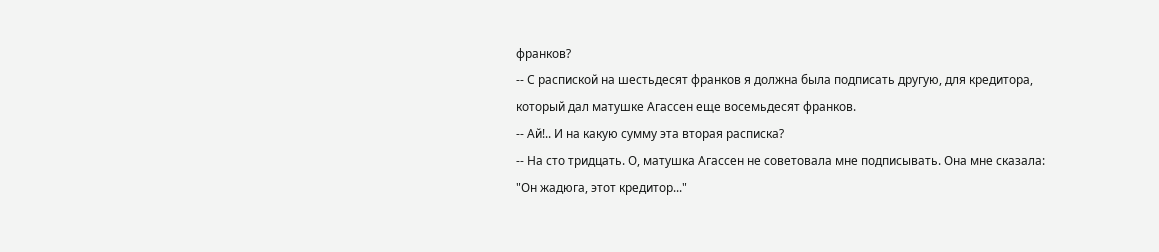франков?
-- С распиской на шестьдесят франков я должна была подписать другую, для кредитора, который дал матушке Агассен еще восемьдесят франков.
-- Ай!.. И на какую сумму эта вторая расписка?
-- На сто тридцать. О, матушка Агассен не советовала мне подписывать. Она мне сказала: "Он жадюга, этот кредитор..."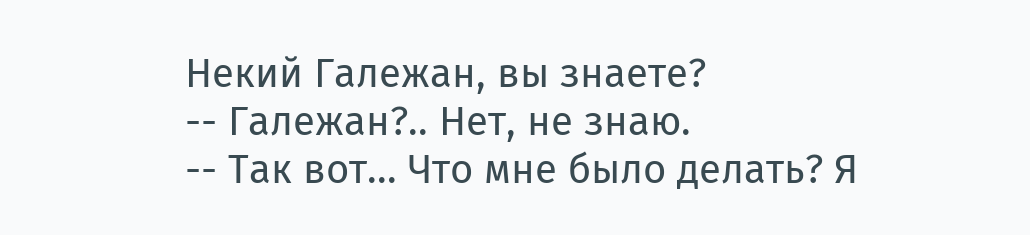Некий Галежан, вы знаете?
-- Галежан?.. Нет, не знаю.
-- Так вот... Что мне было делать? Я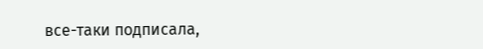все-таки подписала,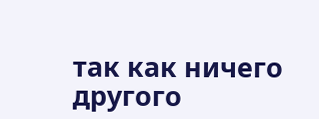так как ничего другого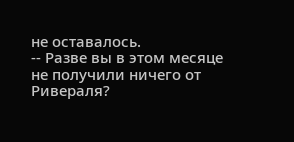не оставалось.
-- Разве вы в этом месяце не получили ничего от Ривераля?